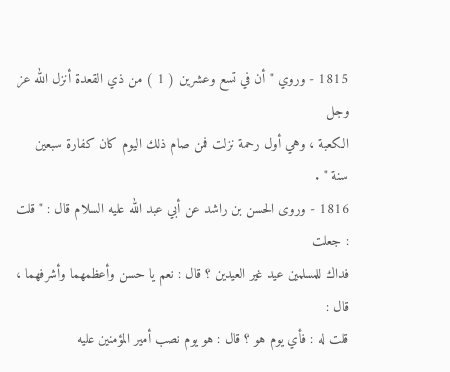1815 - وروي " أن في تسع وعشرين ( 1 ) من ذي القعدة أنزل الله عز وجل
الكعبة ، وهي أول رحمة نزلت فمن صام ذلك اليوم كان كفارة سبعين سنة " .
1816 - وروى الحسن بن راشد عن أبي عبد الله عليه السلام قال : " قلت : جعلت
فداك للمسلمين عيد غير العيدين ؟ قال : نعم يا حسن وأعظمهما وأشرفهما ، قال :
قلت له : فأي يوم هو ؟ قال : هو يوم نصب أمير المؤمنين عليه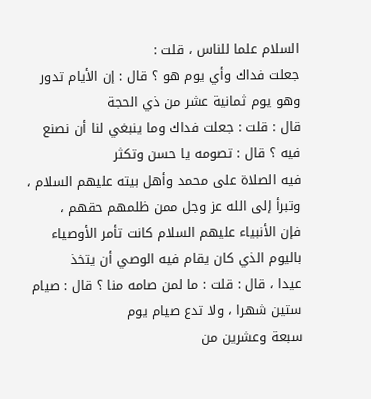السلام علما للناس ، قلت :
جعلت فداك وأي يوم هو ؟ قال : إن الأيام تدور وهو يوم ثمانية عشر من ذي الحجة
قال : قلت : جعلت فداك وما ينبغي لنا أن نصنع فيه ؟ قال : تصومه يا حسن وتكثر
فيه الصلاة على محمد وأهل بيته عليهم السلام ، وتبرأ إلى الله عز وجل ممن ظلمهم حقهم ،
فإن الأنبياء عليهم السلام كانت تأمر الأوصياء باليوم الذي كان يقام فيه الوصي أن يتخذ
عيدا ، قال : قلت : ما لمن صامه منا ؟ قال : صيام ستين شهرا ، ولا تدع صيام يوم
سبعة وعشرين من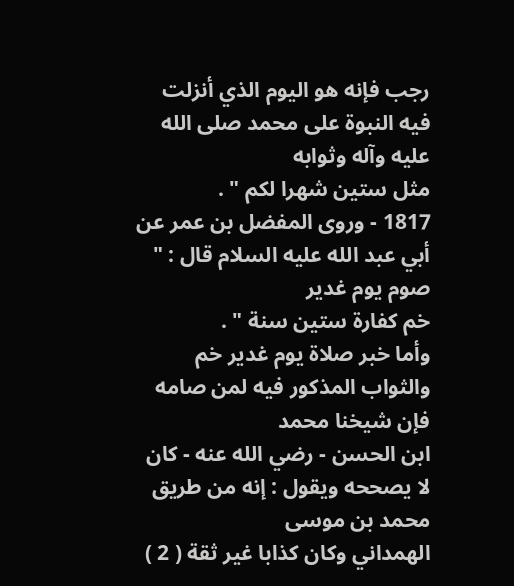رجب فإنه هو اليوم الذي أنزلت فيه النبوة على محمد صلى الله عليه وآله وثوابه
مثل ستين شهرا لكم " .
1817 - وروى المفضل بن عمر عن أبي عبد الله عليه السلام قال : " صوم يوم غدير
خم كفارة ستين سنة " .
وأما خبر صلاة يوم غدير خم والثواب المذكور فيه لمن صامه فإن شيخنا محمد
ابن الحسن - رضي الله عنه - كان لا يصححه ويقول : إنه من طريق محمد بن موسى
الهمداني وكان كذابا غير ثقة ( 2 )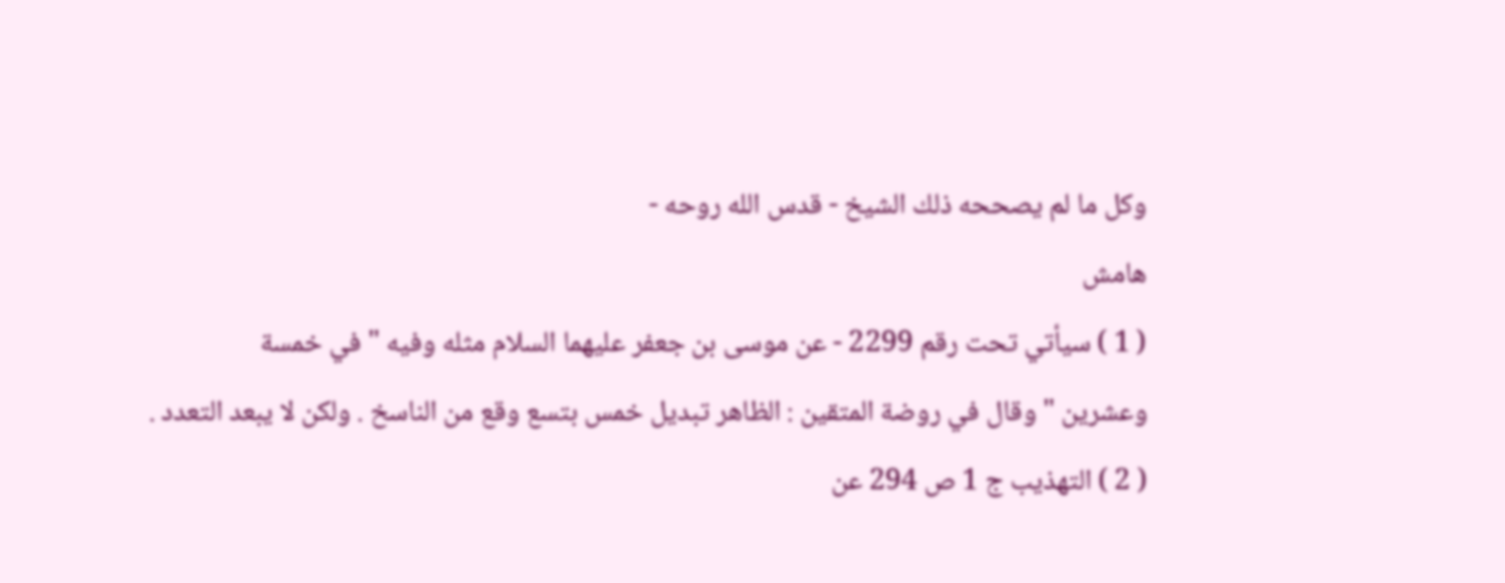وكل ما لم يصححه ذلك الشيخ - قدس الله روحه -
هامش
( 1 ) سيأتي تحت رقم 2299 - عن موسى بن جعفر عليهما السلام مثله وفيه " في خمسة
وعشرين " وقال في روضة المتقين : الظاهر تبديل خمس بتسع وقع من الناسخ . ولكن لا يبعد التعدد .
( 2 ) التهذيب ج 1 ص 294 عن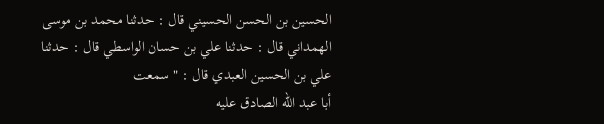الحسين بن الحسن الحسيني قال : حدثنا محمد بن موسى
الهمداني قال : حدثنا علي بن حسان الواسطي قال : حدثنا علي بن الحسين العبدي قال : " سمعت
أبا عبد الله الصادق عليه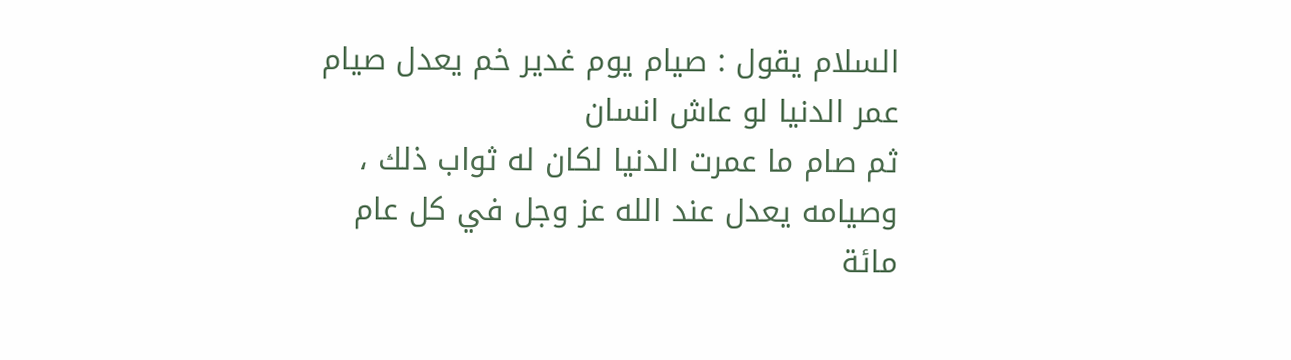السلام يقول : صيام يوم غدير خم يعدل صيام عمر الدنيا لو عاش انسان
ثم صام ما عمرت الدنيا لكان له ثواب ذلك ، وصيامه يعدل عند الله عز وجل في كل عام مائة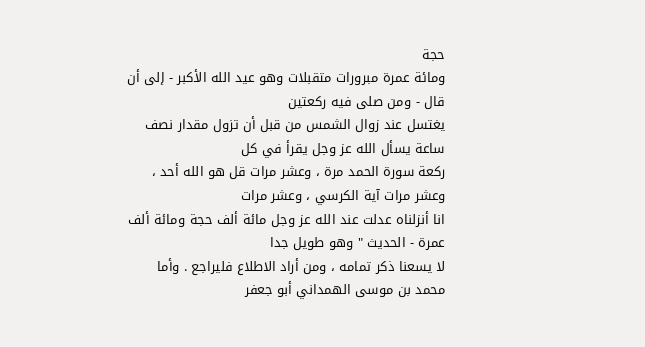حجة
ومائة عمرة مبرورات متقبلات وهو عيد الله الأكبر - إلى أن قال - ومن صلى فيه ركعتين
يغتسل عند زوال الشمس من قبل أن تزول مقدار نصف ساعة يسأل الله عز وجل يقرأ في كل
ركعة سورة الحمد مرة ، وعشر مرات قل هو الله أحد ، وعشر مرات آية الكرسي ، وعشر مرات
انا أنزلناه عدلت عند الله عز وجل مائة ألف حجة ومائة ألف عمرة - الحديث " وهو طويل جدا
لا يسعنا ذكر تمامه ، ومن أراد الاطلاع فليراجع . وأما محمد بن موسى الهمداني أبو جعفر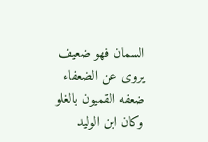السمان فهو ضعيف يروى عن الضعفاء ضعفه القميون بالغلو وكان ابن الوليد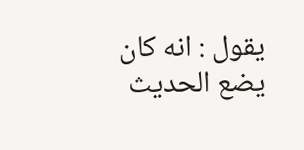يقول : انه كان
يضع الحديث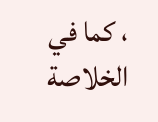، كما في الخلاصة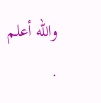والله أعلم .